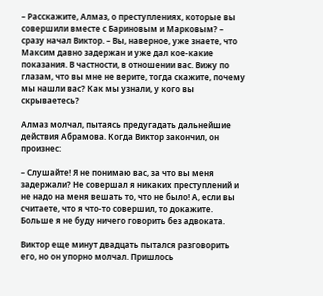– Расскажите, Алмаз, о преступлениях, которые вы совершили вместе с Бариновым и Марковым? – сразу начал Виктор. – Вы, наверное, уже знаете, что Максим давно задержан и уже дал кое-какие показания. В частности, в отношении вас. Вижу по глазам, что вы мне не верите, тогда скажите, почему мы нашли вас? Как мы узнали, у кого вы скрываетесь?

Алмаз молчал, пытаясь предугадать дальнейшие действия Абрамова. Когда Виктор закончил, он произнес:

– Слушайте! Я не понимаю вас, за что вы меня задержали? Не совершал я никаких преступлений и не надо на меня вешать то, что не было! А, если вы считаете, что я что-то совершил, то докажите. Больше я не буду ничего говорить без адвоката.

Виктор еще минут двадцать пытался разговорить его, но он упорно молчал. Пришлось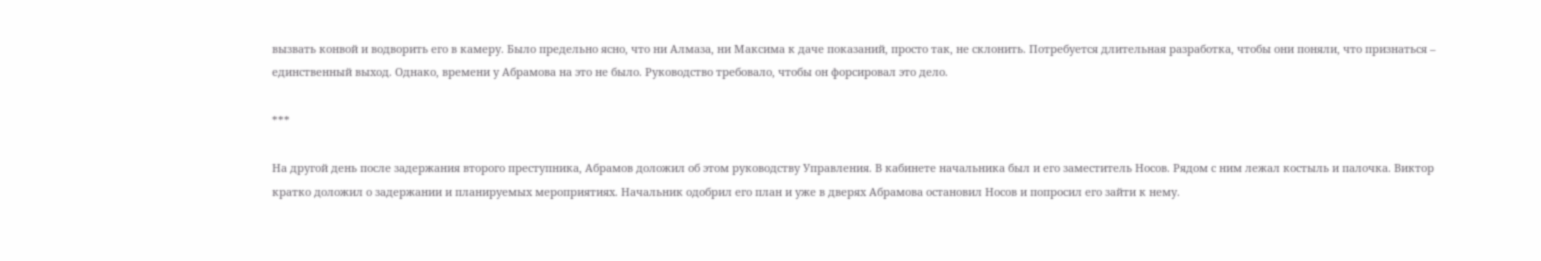вызвать конвой и водворить его в камеру. Было предельно ясно, что ни Алмаза, ни Максима к даче показаний, просто так, не склонить. Потребуется длительная разработка, чтобы они поняли, что признаться – единственный выход. Однако, времени у Абрамова на это не было. Руководство требовало, чтобы он форсировал это дело.

***

На другой день после задержания второго преступника, Абрамов доложил об этом руководству Управления. В кабинете начальника был и его заместитель Носов. Рядом с ним лежал костыль и палочка. Виктор кратко доложил о задержании и планируемых мероприятиях. Начальник одобрил его план и уже в дверях Абрамова остановил Носов и попросил его зайти к нему.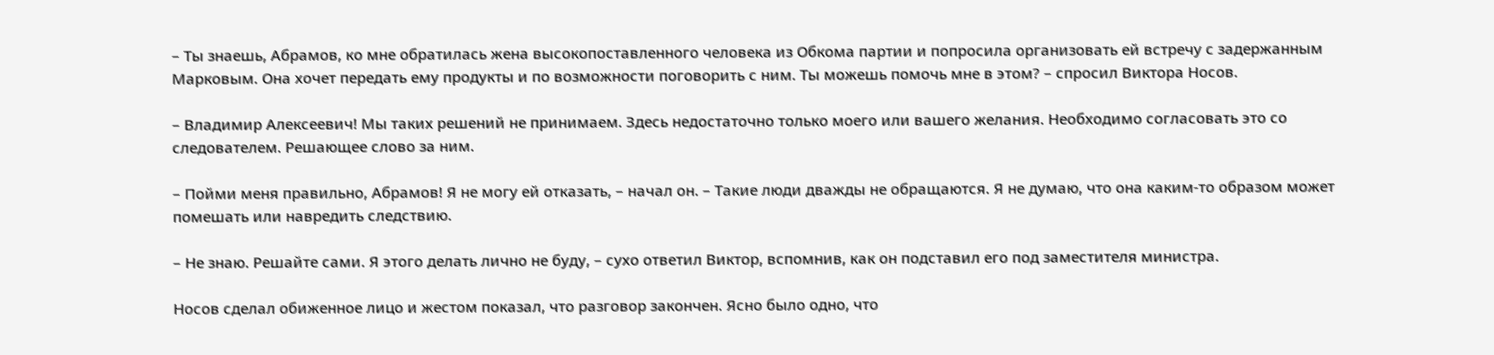– Ты знаешь, Абрамов, ко мне обратилась жена высокопоставленного человека из Обкома партии и попросила организовать ей встречу с задержанным Марковым. Она хочет передать ему продукты и по возможности поговорить с ним. Ты можешь помочь мне в этом? – спросил Виктора Носов.

– Владимир Алексеевич! Мы таких решений не принимаем. Здесь недостаточно только моего или вашего желания. Необходимо согласовать это со следователем. Решающее слово за ним.

– Пойми меня правильно, Абрамов! Я не могу ей отказать, – начал он. – Такие люди дважды не обращаются. Я не думаю, что она каким-то образом может помешать или навредить следствию.

– Не знаю. Решайте сами. Я этого делать лично не буду, – сухо ответил Виктор, вспомнив, как он подставил его под заместителя министра.

Носов сделал обиженное лицо и жестом показал, что разговор закончен. Ясно было одно, что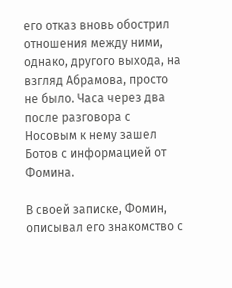его отказ вновь обострил отношения между ними, однако, другого выхода, на взгляд Абрамова, просто не было. Часа через два после разговора с Носовым к нему зашел Ботов с информацией от Фомина.

В своей записке, Фомин, описывал его знакомство с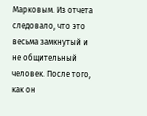Марковым. Из отчета следовало, что это весьма замкнутый и не общительный человек. После того, как он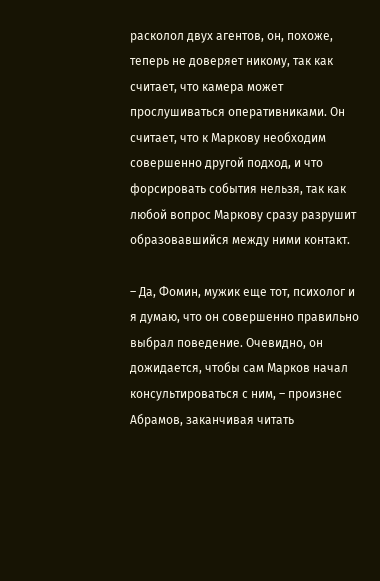расколол двух агентов, он, похоже, теперь не доверяет никому, так как считает, что камера может прослушиваться оперативниками. Он считает, что к Маркову необходим совершенно другой подход, и что форсировать события нельзя, так как любой вопрос Маркову сразу разрушит образовавшийся между ними контакт.

– Да, Фомин, мужик еще тот, психолог и я думаю, что он совершенно правильно выбрал поведение. Очевидно, он дожидается, чтобы сам Марков начал консультироваться с ним, – произнес Абрамов, заканчивая читать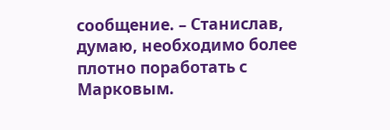сообщение. – Станислав, думаю, необходимо более плотно поработать с Марковым.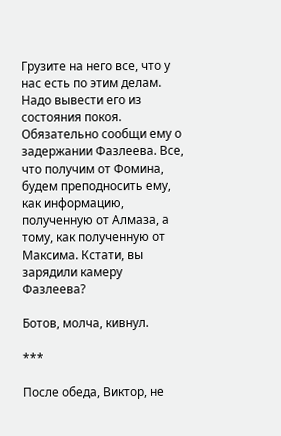Грузите на него все, что у нас есть по этим делам. Надо вывести его из состояния покоя. Обязательно сообщи ему о задержании Фазлеева. Все, что получим от Фомина, будем преподносить ему, как информацию, полученную от Алмаза, а тому, как полученную от Максима. Кстати, вы зарядили камеру Фазлеева?

Ботов, молча, кивнул.

***

После обеда, Виктор, не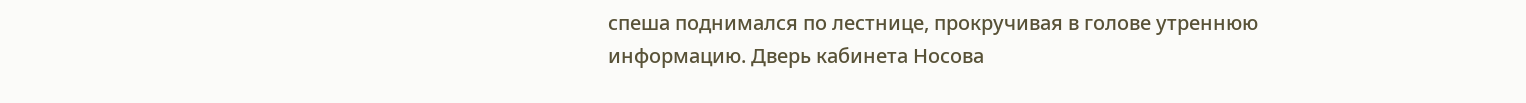спеша поднимался по лестнице, прокручивая в голове утреннюю информацию. Дверь кабинета Носова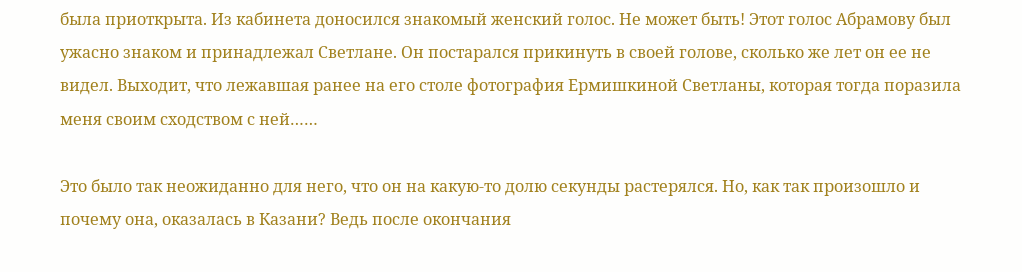была приоткрыта. Из кабинета доносился знакомый женский голос. Не может быть! Этот голос Абрамову был ужасно знаком и принадлежал Светлане. Он постарался прикинуть в своей голове, сколько же лет он ее не видел. Выходит, что лежавшая ранее на его столе фотография Ермишкиной Светланы, которая тогда поразила меня своим сходством с ней……

Это было так неожиданно для него, что он на какую-то долю секунды растерялся. Но, как так произошло и почему она, оказалась в Казани? Ведь после окончания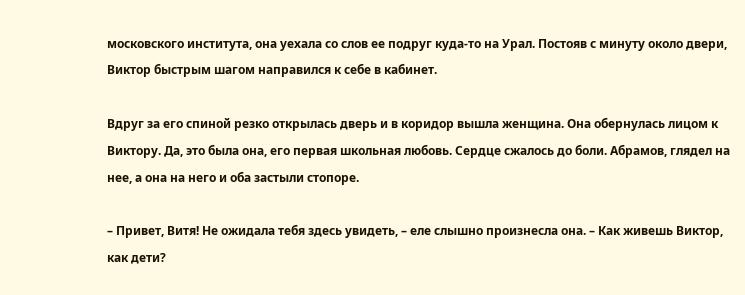московского института, она уехала со слов ее подруг куда-то на Урал. Постояв с минуту около двери, Виктор быстрым шагом направился к себе в кабинет.

Вдруг за его спиной резко открылась дверь и в коридор вышла женщина. Она обернулась лицом к Виктору. Да, это была она, его первая школьная любовь. Сердце сжалось до боли. Абрамов, глядел на нее, а она на него и оба застыли стопоре.

– Привет, Витя! Не ожидала тебя здесь увидеть, – еле слышно произнесла она. – Как живешь Виктор, как дети?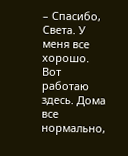– Спасибо, Света. У меня все хорошо. Вот работаю здесь. Дома все нормально,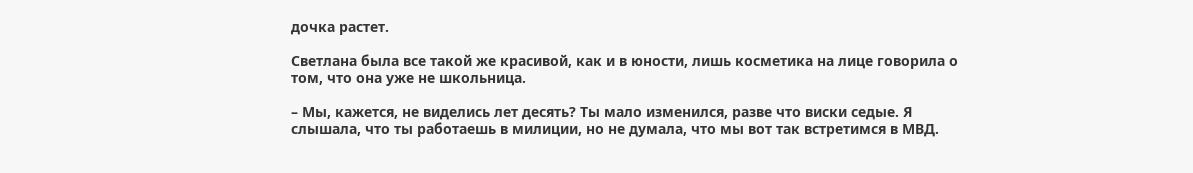дочка растет.

Светлана была все такой же красивой, как и в юности, лишь косметика на лице говорила о том, что она уже не школьница.

– Мы, кажется, не виделись лет десять? Ты мало изменился, разве что виски седые. Я слышала, что ты работаешь в милиции, но не думала, что мы вот так встретимся в МВД.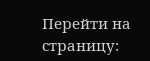Перейти на страницу: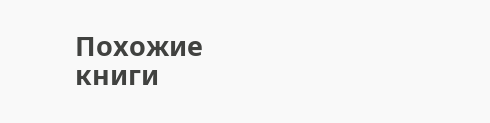Похожие книги